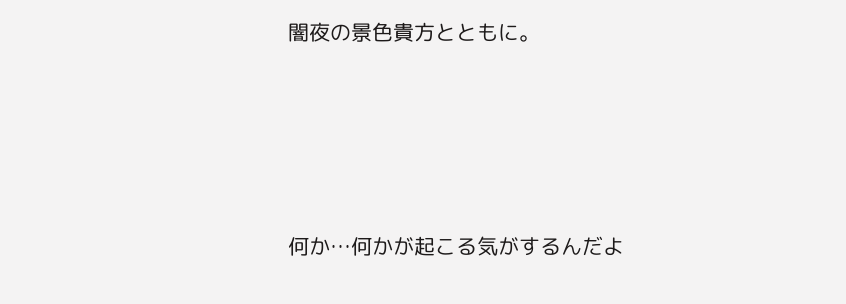闇夜の景色貴方とともに。





何か…何かが起こる気がするんだよ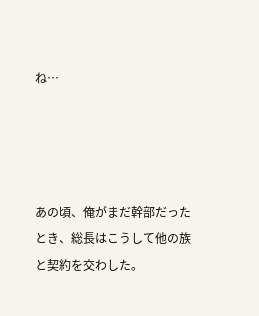ね…




あの頃、俺がまだ幹部だったとき、総長はこうして他の族と契約を交わした。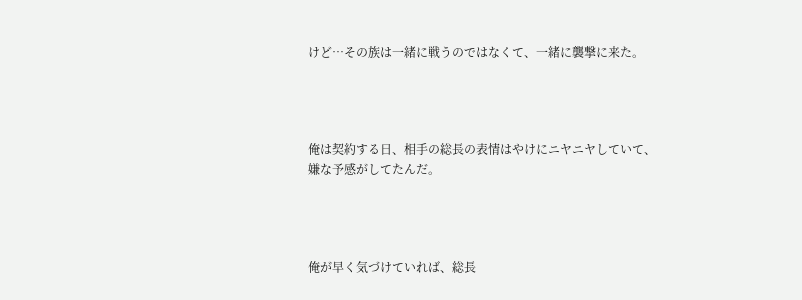けど…その族は一緒に戦うのではなくて、一緒に襲撃に来た。




俺は契約する日、相手の総長の表情はやけにニヤニヤしていて、嫌な予感がしてたんだ。




俺が早く気づけていれば、総長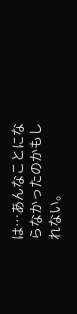は…あんなことにならなかったのかもしれない。